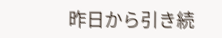昨日から引き続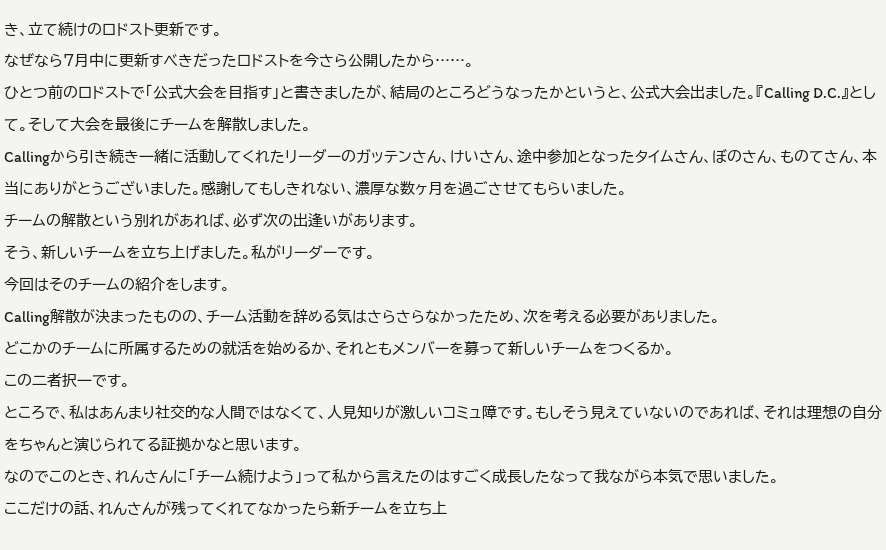き、立て続けのロドスト更新です。
なぜなら7月中に更新すべきだったロドストを今さら公開したから……。
ひとつ前のロドストで「公式大会を目指す」と書きましたが、結局のところどうなったかというと、公式大会出ました。『Calling D.C.』として。そして大会を最後にチームを解散しました。
Callingから引き続き一緒に活動してくれたリーダーのガッテンさん、けいさん、途中参加となったタイムさん、ぼのさん、ものてさん、本当にありがとうございました。感謝してもしきれない、濃厚な数ヶ月を過ごさせてもらいました。
チームの解散という別れがあれば、必ず次の出逢いがあります。
そう、新しいチームを立ち上げました。私がリーダーです。
今回はそのチームの紹介をします。
Calling解散が決まったものの、チーム活動を辞める気はさらさらなかったため、次を考える必要がありました。
どこかのチームに所属するための就活を始めるか、それともメンバーを募って新しいチームをつくるか。
この二者択一です。
ところで、私はあんまり社交的な人間ではなくて、人見知りが激しいコミュ障です。もしそう見えていないのであれば、それは理想の自分をちゃんと演じられてる証拠かなと思います。
なのでこのとき、れんさんに「チーム続けよう」って私から言えたのはすごく成長したなって我ながら本気で思いました。
ここだけの話、れんさんが残ってくれてなかったら新チームを立ち上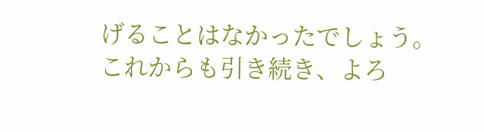げることはなかったでしょう。
これからも引き続き、よろ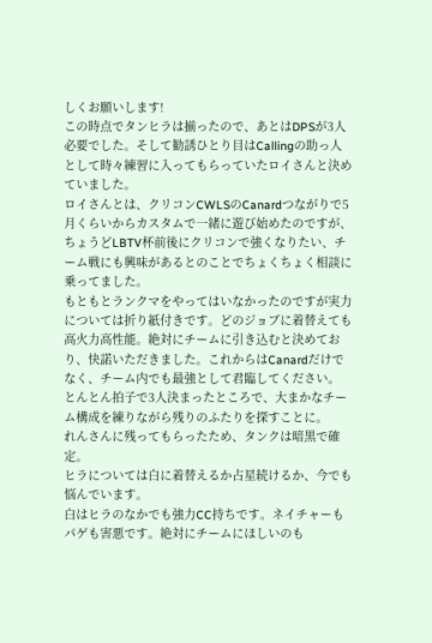しくお願いします!
この時点でタンヒラは揃ったので、あとはDPSが3人必要でした。そして勧誘ひとり目はCallingの助っ人として時々練習に入ってもらっていたロイさんと決めていました。
ロイさんとは、クリコンCWLSのCanardつながりで5月くらいからカスタムで一緒に遊び始めたのですが、ちょうどLBTV杯前後にクリコンで強くなりたい、チーム戦にも興味があるとのことでちょくちょく相談に乗ってました。
もともとランクマをやってはいなかったのですが実力については折り紙付きです。どのジョブに着替えても高火力高性能。絶対にチームに引き込むと決めており、快諾いただきました。これからはCanardだけでなく、チーム内でも最強として君臨してください。
とんとん拍子で3人決まったところで、大まかなチーム構成を練りながら残りのふたりを探すことに。
れんさんに残ってもらったため、タンクは暗黒で確定。
ヒラについては白に着替えるか占星続けるか、今でも悩んでいます。
白はヒラのなかでも強力CC持ちです。ネイチャーもパゲも害悪です。絶対にチームにほしいのも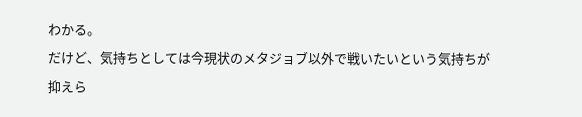わかる。
だけど、気持ちとしては今現状のメタジョブ以外で戦いたいという気持ちが抑えら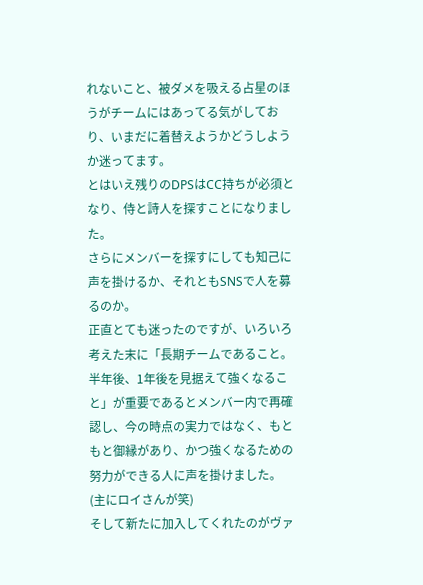れないこと、被ダメを吸える占星のほうがチームにはあってる気がしており、いまだに着替えようかどうしようか迷ってます。
とはいえ残りのDPSはCC持ちが必須となり、侍と詩人を探すことになりました。
さらにメンバーを探すにしても知己に声を掛けるか、それともSNSで人を募るのか。
正直とても迷ったのですが、いろいろ考えた末に「長期チームであること。半年後、1年後を見据えて強くなること」が重要であるとメンバー内で再確認し、今の時点の実力ではなく、もともと御縁があり、かつ強くなるための努力ができる人に声を掛けました。(主にロイさんが笑)
そして新たに加入してくれたのがヴァ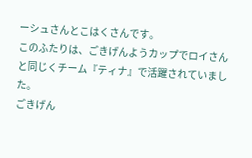ーシュさんとこはくさんです。
このふたりは、ごきげんようカップでロイさんと同じくチーム『ティナ』で活躍されていました。
ごきげん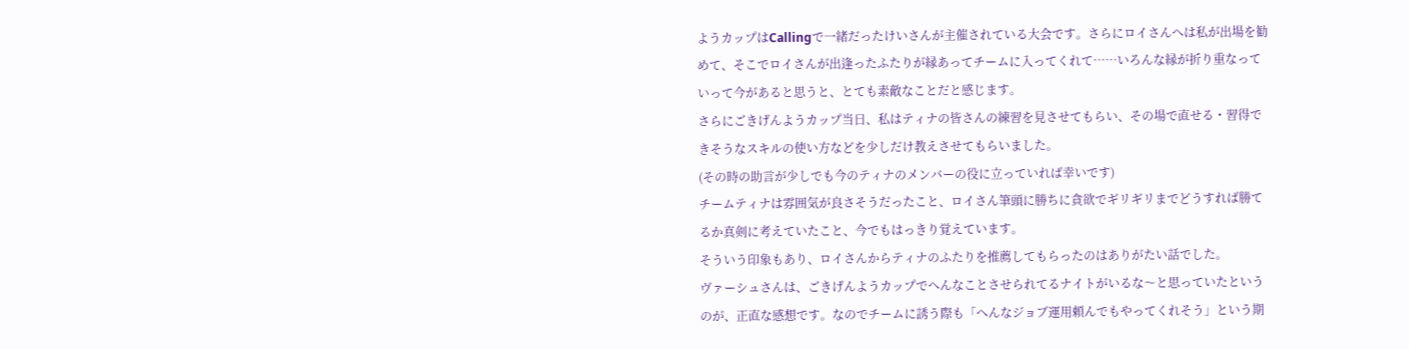ようカップはCallingで一緒だったけいさんが主催されている大会です。さらにロイさんへは私が出場を勧めて、そこでロイさんが出逢ったふたりが縁あってチームに入ってくれて……いろんな縁が折り重なっていって今があると思うと、とても素敵なことだと感じます。
さらにごきげんようカップ当日、私はティナの皆さんの練習を見させてもらい、その場で直せる・習得できそうなスキルの使い方などを少しだけ教えさせてもらいました。
(その時の助言が少しでも今のティナのメンバーの役に立っていれば幸いです)
チームティナは雰囲気が良さそうだったこと、ロイさん筆頭に勝ちに貪欲でギリギリまでどうすれば勝てるか真剣に考えていたこと、今でもはっきり覚えています。
そういう印象もあり、ロイさんからティナのふたりを推薦してもらったのはありがたい話でした。
ヴァーシュさんは、ごきげんようカップでへんなことさせられてるナイトがいるな〜と思っていたというのが、正直な感想です。なのでチームに誘う際も「へんなジョブ運用頼んでもやってくれそう」という期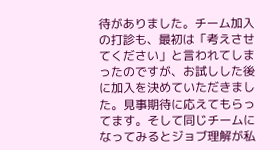待がありました。チーム加入の打診も、最初は「考えさせてください」と言われてしまったのですが、お試しした後に加入を決めていただきました。見事期待に応えてもらってます。そして同じチームになってみるとジョブ理解が私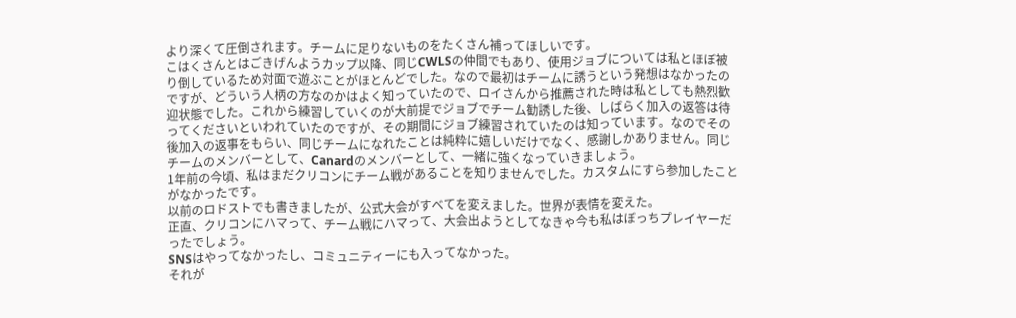より深くて圧倒されます。チームに足りないものをたくさん補ってほしいです。
こはくさんとはごきげんようカップ以降、同じCWLSの仲間でもあり、使用ジョブについては私とほぼ被り倒しているため対面で遊ぶことがほとんどでした。なので最初はチームに誘うという発想はなかったのですが、どういう人柄の方なのかはよく知っていたので、ロイさんから推薦された時は私としても熱烈歓迎状態でした。これから練習していくのが大前提でジョブでチーム勧誘した後、しばらく加入の返答は待ってくださいといわれていたのですが、その期間にジョブ練習されていたのは知っています。なのでその後加入の返事をもらい、同じチームになれたことは純粋に嬉しいだけでなく、感謝しかありません。同じチームのメンバーとして、Canardのメンバーとして、一緒に強くなっていきましょう。
1年前の今頃、私はまだクリコンにチーム戦があることを知りませんでした。カスタムにすら参加したことがなかったです。
以前のロドストでも書きましたが、公式大会がすべてを変えました。世界が表情を変えた。
正直、クリコンにハマって、チーム戦にハマって、大会出ようとしてなきゃ今も私はぼっちプレイヤーだったでしょう。
SNSはやってなかったし、コミュニティーにも入ってなかった。
それが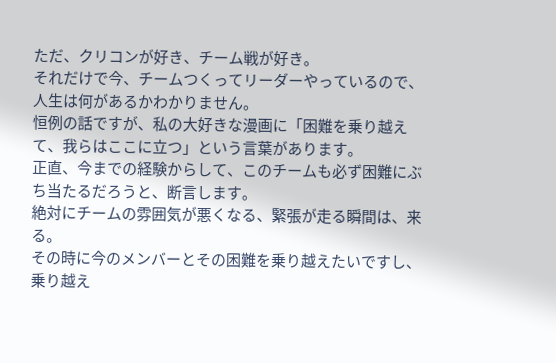ただ、クリコンが好き、チーム戦が好き。
それだけで今、チームつくってリーダーやっているので、人生は何があるかわかりません。
恒例の話ですが、私の大好きな漫画に「困難を乗り越えて、我らはここに立つ」という言葉があります。
正直、今までの経験からして、このチームも必ず困難にぶち当たるだろうと、断言します。
絶対にチームの雰囲気が悪くなる、緊張が走る瞬間は、来る。
その時に今のメンバーとその困難を乗り越えたいですし、乗り越え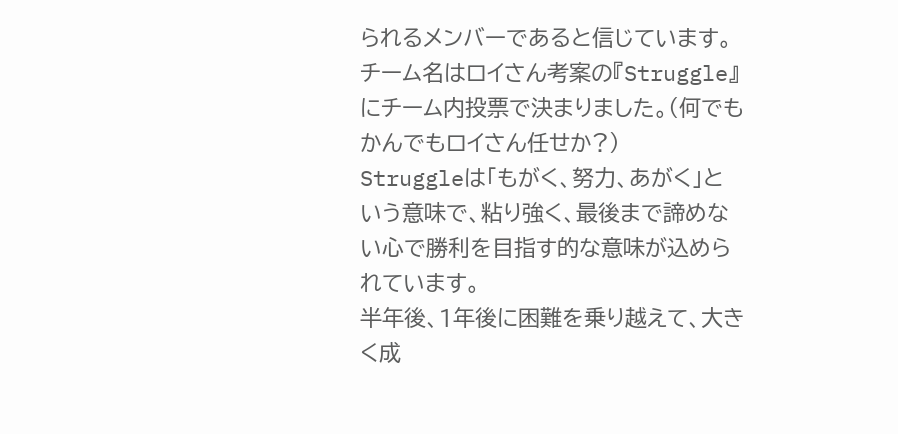られるメンバーであると信じています。
チーム名はロイさん考案の『Struggle』にチーム内投票で決まりました。(何でもかんでもロイさん任せか?)
Struggleは「もがく、努力、あがく」という意味で、粘り強く、最後まで諦めない心で勝利を目指す的な意味が込められています。
半年後、1年後に困難を乗り越えて、大きく成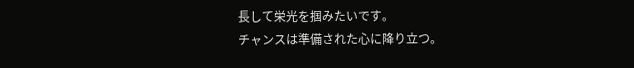長して栄光を掴みたいです。
チャンスは準備された心に降り立つ。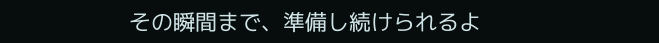その瞬間まで、準備し続けられるよ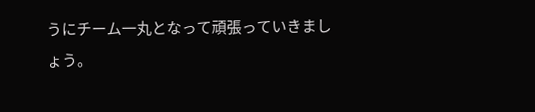うにチーム一丸となって頑張っていきましょう。